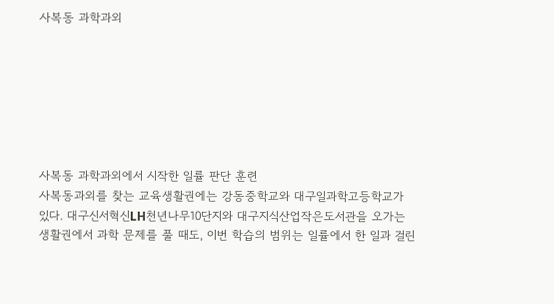사복동 과학과외







사복동 과학과외에서 시작한 일률 판단 훈련
사복동과외를 찾는 교육생활권에는 강동중학교와 대구일과학고등학교가 있다. 대구신서혁신LH천년나무10단지와 대구지식산업작은도서관을 오가는 생활권에서 과학 문제를 풀 때도, 이번 학습의 범위는 일률에서 한 일과 걸린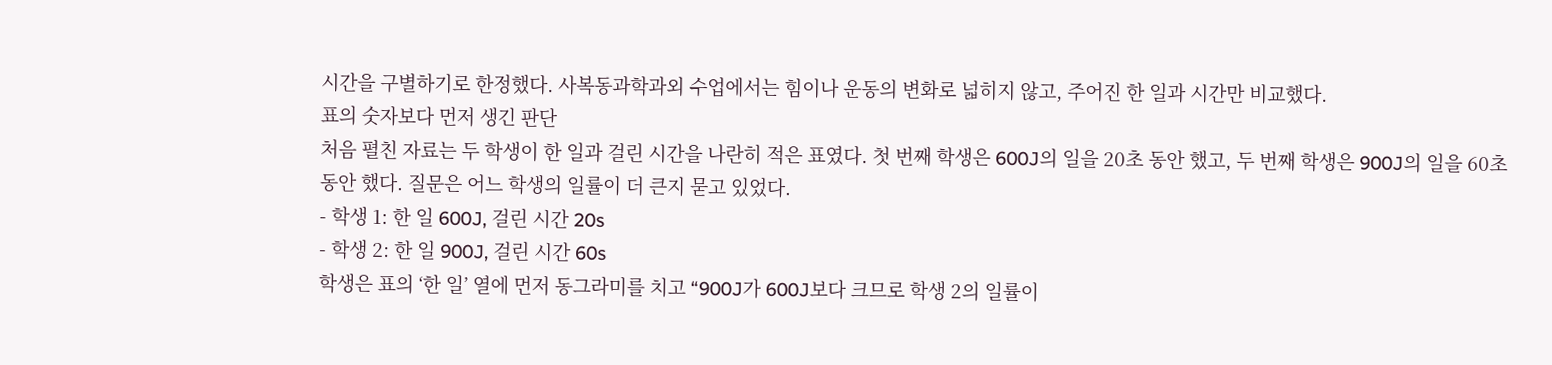시간을 구별하기로 한정했다. 사복동과학과외 수업에서는 힘이나 운동의 변화로 넓히지 않고, 주어진 한 일과 시간만 비교했다.
표의 숫자보다 먼저 생긴 판단
처음 펼친 자료는 두 학생이 한 일과 걸린 시간을 나란히 적은 표였다. 첫 번째 학생은 600J의 일을 20초 동안 했고, 두 번째 학생은 900J의 일을 60초 동안 했다. 질문은 어느 학생의 일률이 더 큰지 묻고 있었다.
- 학생 1: 한 일 600J, 걸린 시간 20s
- 학생 2: 한 일 900J, 걸린 시간 60s
학생은 표의 ‘한 일’ 열에 먼저 동그라미를 치고 “900J가 600J보다 크므로 학생 2의 일률이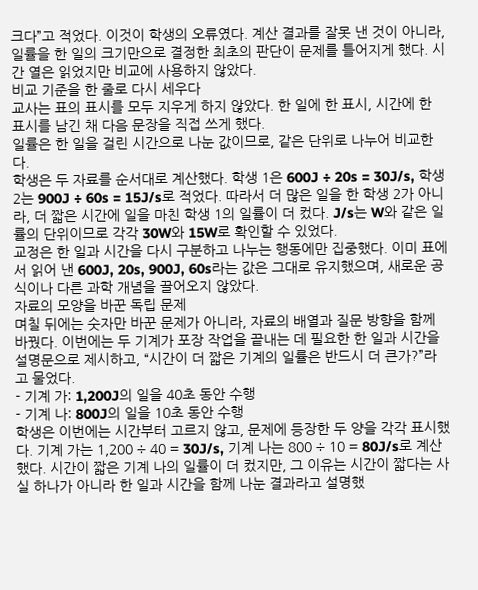크다”고 적었다. 이것이 학생의 오류였다. 계산 결과를 잘못 낸 것이 아니라, 일률을 한 일의 크기만으로 결정한 최초의 판단이 문제를 틀어지게 했다. 시간 열은 읽었지만 비교에 사용하지 않았다.
비교 기준을 한 줄로 다시 세우다
교사는 표의 표시를 모두 지우게 하지 않았다. 한 일에 한 표시, 시간에 한 표시를 남긴 채 다음 문장을 직접 쓰게 했다.
일률은 한 일을 걸린 시간으로 나눈 값이므로, 같은 단위로 나누어 비교한다.
학생은 두 자료를 순서대로 계산했다. 학생 1은 600J ÷ 20s = 30J/s, 학생 2는 900J ÷ 60s = 15J/s로 적었다. 따라서 더 많은 일을 한 학생 2가 아니라, 더 짧은 시간에 일을 마친 학생 1의 일률이 더 컸다. J/s는 W와 같은 일률의 단위이므로 각각 30W와 15W로 확인할 수 있었다.
교정은 한 일과 시간을 다시 구분하고 나누는 행동에만 집중했다. 이미 표에서 읽어 낸 600J, 20s, 900J, 60s라는 값은 그대로 유지했으며, 새로운 공식이나 다른 과학 개념을 끌어오지 않았다.
자료의 모양을 바꾼 독립 문제
며칠 뒤에는 숫자만 바꾼 문제가 아니라, 자료의 배열과 질문 방향을 함께 바꿨다. 이번에는 두 기계가 포장 작업을 끝내는 데 필요한 한 일과 시간을 설명문으로 제시하고, “시간이 더 짧은 기계의 일률은 반드시 더 큰가?”라고 물었다.
- 기계 가: 1,200J의 일을 40초 동안 수행
- 기계 나: 800J의 일을 10초 동안 수행
학생은 이번에는 시간부터 고르지 않고, 문제에 등장한 두 양을 각각 표시했다. 기계 가는 1,200 ÷ 40 = 30J/s, 기계 나는 800 ÷ 10 = 80J/s로 계산했다. 시간이 짧은 기계 나의 일률이 더 컸지만, 그 이유는 시간이 짧다는 사실 하나가 아니라 한 일과 시간을 함께 나눈 결과라고 설명했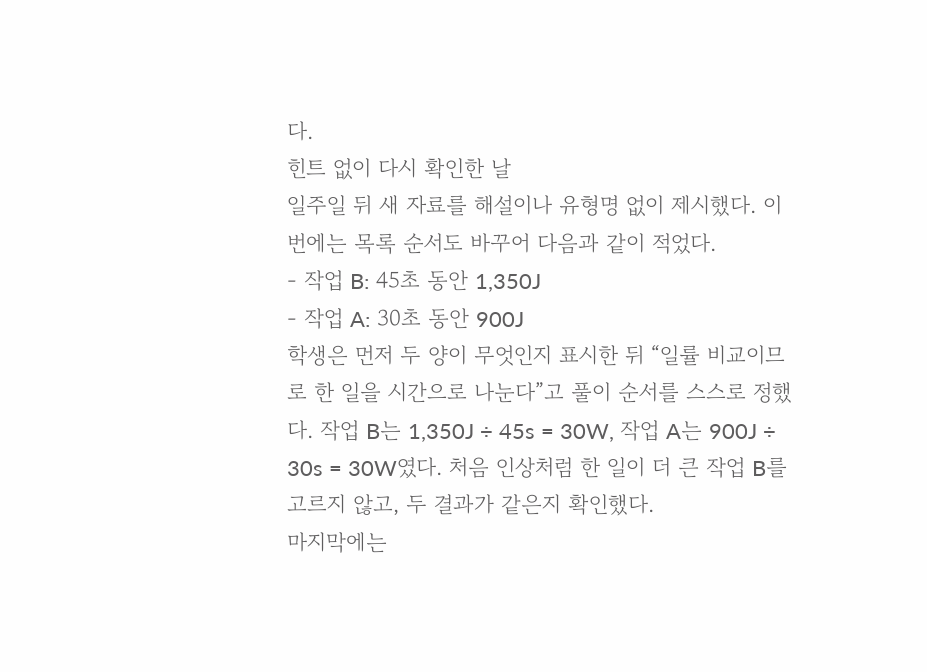다.
힌트 없이 다시 확인한 날
일주일 뒤 새 자료를 해설이나 유형명 없이 제시했다. 이번에는 목록 순서도 바꾸어 다음과 같이 적었다.
- 작업 B: 45초 동안 1,350J
- 작업 A: 30초 동안 900J
학생은 먼저 두 양이 무엇인지 표시한 뒤 “일률 비교이므로 한 일을 시간으로 나눈다”고 풀이 순서를 스스로 정했다. 작업 B는 1,350J ÷ 45s = 30W, 작업 A는 900J ÷ 30s = 30W였다. 처음 인상처럼 한 일이 더 큰 작업 B를 고르지 않고, 두 결과가 같은지 확인했다.
마지막에는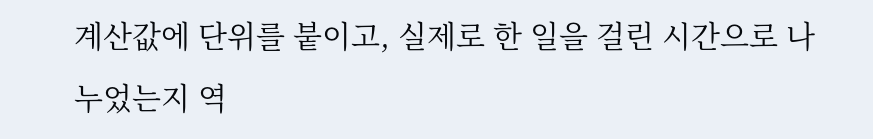계산값에 단위를 붙이고, 실제로 한 일을 걸린 시간으로 나누었는지 역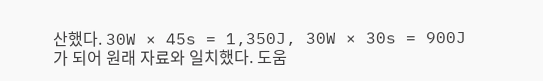산했다. 30W × 45s = 1,350J, 30W × 30s = 900J가 되어 원래 자료와 일치했다. 도움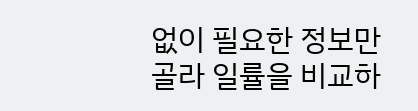없이 필요한 정보만 골라 일률을 비교하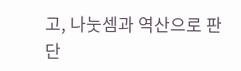고, 나눗셈과 역산으로 판단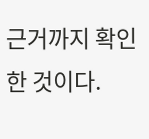근거까지 확인한 것이다.